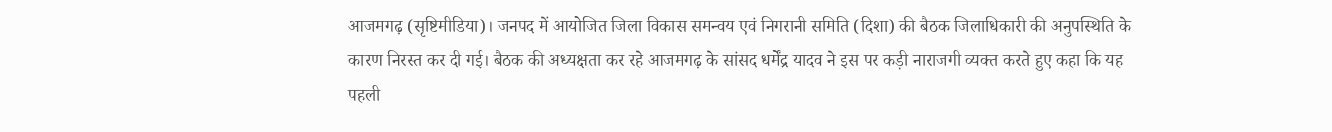आजमगढ़ (सृष्टिमीडिया)। जनपद में आयोजित जिला विकास समन्वय एवं निगरानी समिति (दिशा) की बैठक जिलाधिकारी की अनुपस्थिति के कारण निरस्त कर दी गई। बैठक की अध्यक्षता कर रहे आजमगढ़ के सांसद धर्मेंद्र यादव ने इस पर कड़ी नाराजगी व्यक्त करते हुए कहा कि यह पहली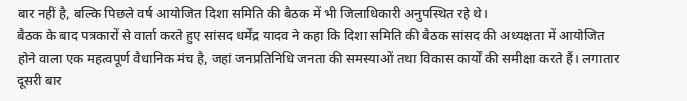बार नहीं है, बल्कि पिछले वर्ष आयोजित दिशा समिति की बैठक में भी जिलाधिकारी अनुपस्थित रहे थे।
बैठक के बाद पत्रकारों से वार्ता करते हुए सांसद धर्मेंद्र यादव ने कहा कि दिशा समिति की बैठक सांसद की अध्यक्षता में आयोजित होने वाला एक महत्वपूर्ण वैधानिक मंच है, जहां जनप्रतिनिधि जनता की समस्याओं तथा विकास कार्यों की समीक्षा करते हैं। लगातार दूसरी बार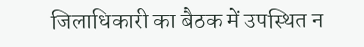जिलाधिकारी का बैठक में उपस्थित न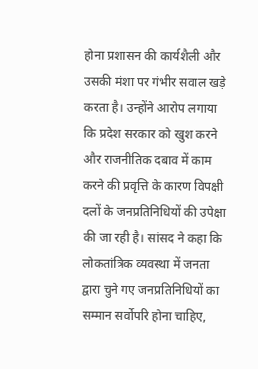होना प्रशासन की कार्यशैली और उसकी मंशा पर गंभीर सवाल खड़े करता है। उन्होंने आरोप लगाया कि प्रदेश सरकार को खुश करने और राजनीतिक दबाव में काम करने की प्रवृत्ति के कारण विपक्षी दलों के जनप्रतिनिधियों की उपेक्षा की जा रही है। सांसद ने कहा कि लोकतांत्रिक व्यवस्था में जनता द्वारा चुने गए जनप्रतिनिधियों का सम्मान सर्वोपरि होना चाहिए,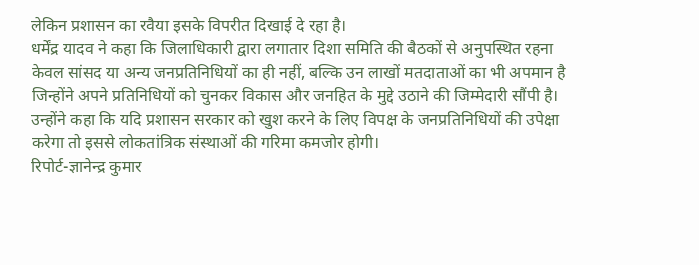लेकिन प्रशासन का रवैया इसके विपरीत दिखाई दे रहा है।
धर्मेंद्र यादव ने कहा कि जिलाधिकारी द्वारा लगातार दिशा समिति की बैठकों से अनुपस्थित रहना केवल सांसद या अन्य जनप्रतिनिधियों का ही नहीं, बल्कि उन लाखों मतदाताओं का भी अपमान है जिन्होंने अपने प्रतिनिधियों को चुनकर विकास और जनहित के मुद्दे उठाने की जिम्मेदारी सौंपी है। उन्होंने कहा कि यदि प्रशासन सरकार को खुश करने के लिए विपक्ष के जनप्रतिनिधियों की उपेक्षा करेगा तो इससे लोकतांत्रिक संस्थाओं की गरिमा कमजोर होगी।
रिपोर्ट-ज्ञानेन्द्र कुमार